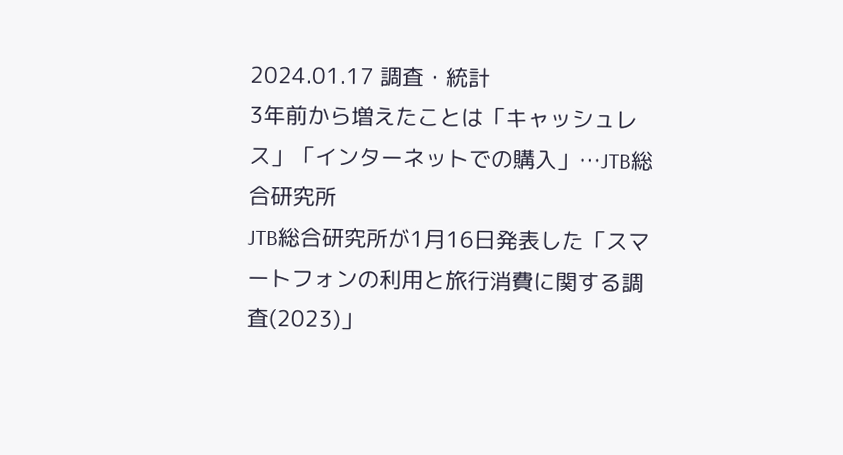2024.01.17 調査・統計
3年前から増えたことは「キャッシュレス」「インターネットでの購入」…JTB総合研究所
JTB総合研究所が1月16日発表した「スマートフォンの利用と旅行消費に関する調査(2023)」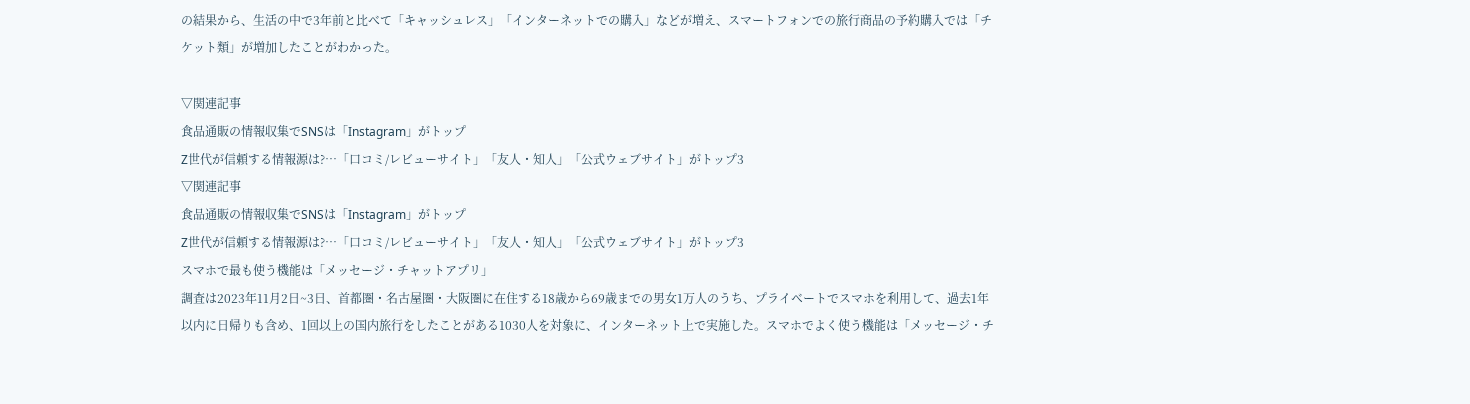の結果から、生活の中で3年前と比べて「キャッシュレス」「インターネットでの購入」などが増え、スマートフォンでの旅行商品の予約購入では「チケット類」が増加したことがわかった。

▽関連記事
食品通販の情報収集でSNSは「Instagram」がトップ
Z世代が信頼する情報源は?…「口コミ/レビューサイト」「友人・知人」「公式ウェブサイト」がトップ3
▽関連記事
食品通販の情報収集でSNSは「Instagram」がトップ
Z世代が信頼する情報源は?…「口コミ/レビューサイト」「友人・知人」「公式ウェブサイト」がトップ3
スマホで最も使う機能は「メッセージ・チャットアプリ」
調査は2023年11月2日~3日、首都圏・名古屋圏・大阪圏に在住する18歳から69歳までの男女1万人のうち、プライベートでスマホを利用して、過去1年以内に日帰りも含め、1回以上の国内旅行をしたことがある1030人を対象に、インターネット上で実施した。スマホでよく使う機能は「メッセージ・チ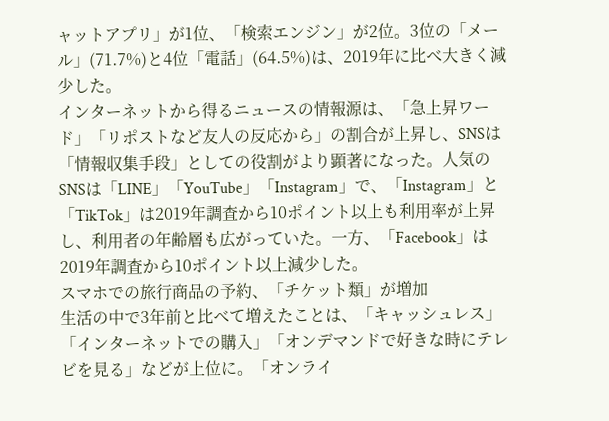ャットアプリ」が1位、「検索エンジン」が2位。3位の「メール」(71.7%)と4位「電話」(64.5%)は、2019年に比べ大きく減少した。
インターネットから得るニュースの情報源は、「急上昇ワード」「リポストなど友人の反応から」の割合が上昇し、SNSは「情報収集手段」としての役割がより顕著になった。人気のSNSは「LINE」「YouTube」「Instagram」で、「Instagram」と「TikTok」は2019年調査から10ポイント以上も利用率が上昇し、利用者の年齢層も広がっていた。一方、「Facebook」は2019年調査から10ポイント以上減少した。
スマホでの旅行商品の予約、「チケット類」が増加
生活の中で3年前と比べて増えたことは、「キャッシュレス」「インターネットでの購入」「オンデマンドで好きな時にテレビを見る」などが上位に。「オンライ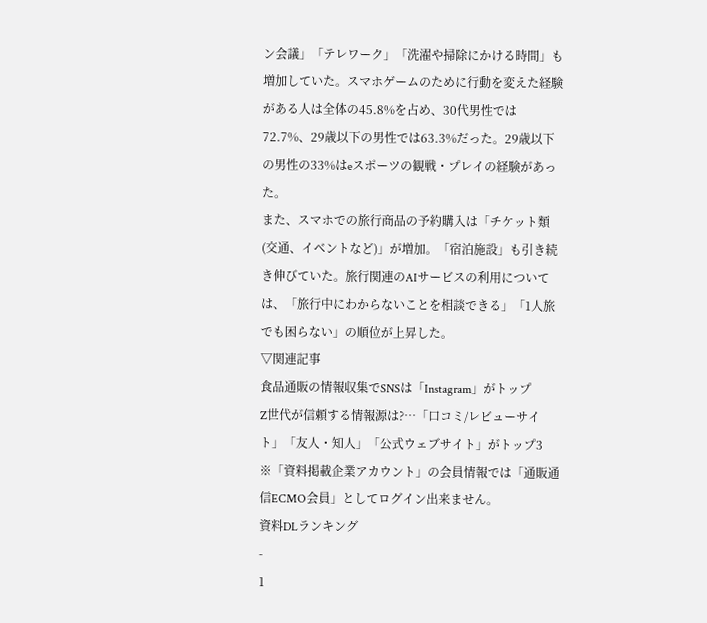ン会議」「テレワーク」「洗濯や掃除にかける時間」も増加していた。スマホゲームのために行動を変えた経験がある人は全体の45.8%を占め、30代男性では72.7%、29歳以下の男性では63.3%だった。29歳以下の男性の33%はeスポーツの観戦・プレイの経験があった。
また、スマホでの旅行商品の予約購入は「チケット類(交通、イベントなど)」が増加。「宿泊施設」も引き続き伸びていた。旅行関連のAIサービスの利用については、「旅行中にわからないことを相談できる」「1人旅でも困らない」の順位が上昇した。
▽関連記事
食品通販の情報収集でSNSは「Instagram」がトップ
Z世代が信頼する情報源は?…「口コミ/レビューサイト」「友人・知人」「公式ウェブサイト」がトップ3
※「資料掲載企業アカウント」の会員情報では「通販通信ECMO会員」としてログイン出来ません。
資料DLランキング
-
1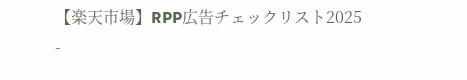【楽天市場】RPP広告チェックリスト2025
-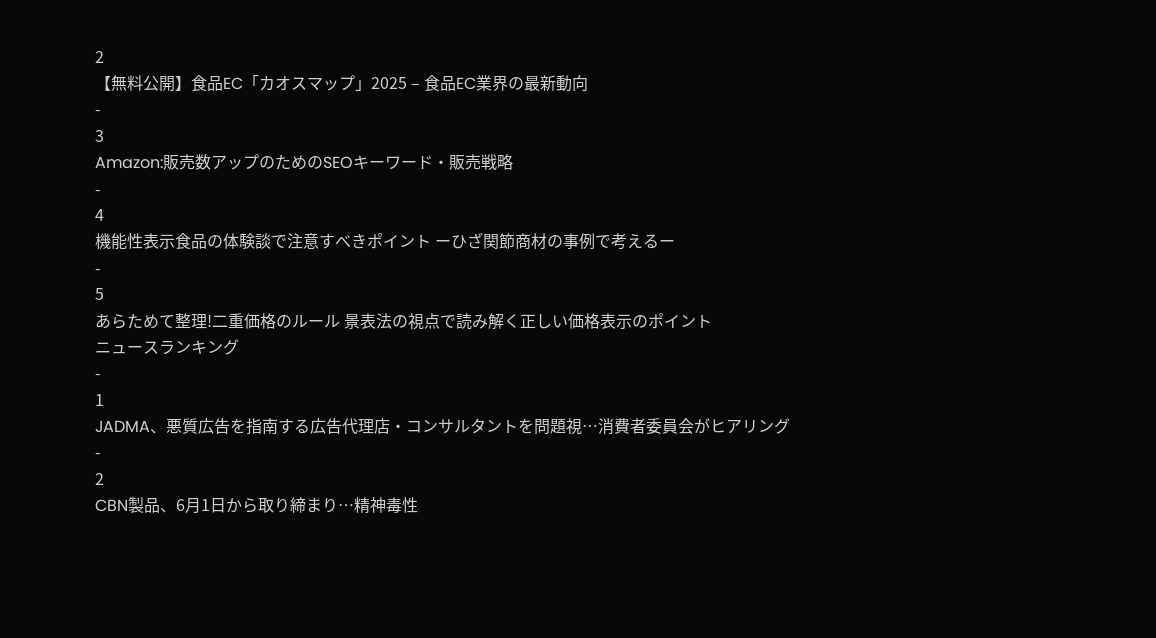2
【無料公開】食品EC「カオスマップ」2025 – 食品EC業界の最新動向
-
3
Amazon:販売数アップのためのSEOキーワード・販売戦略
-
4
機能性表示食品の体験談で注意すべきポイント ーひざ関節商材の事例で考えるー
-
5
あらためて整理!二重価格のルール 景表法の視点で読み解く正しい価格表示のポイント
ニュースランキング
-
1
JADMA、悪質広告を指南する広告代理店・コンサルタントを問題視…消費者委員会がヒアリング
-
2
CBN製品、6月1日から取り締まり…精神毒性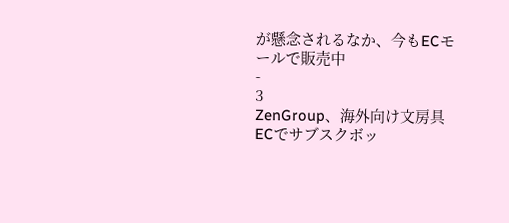が懸念されるなか、今もECモールで販売中
-
3
ZenGroup、海外向け文房具ECでサブスクボッ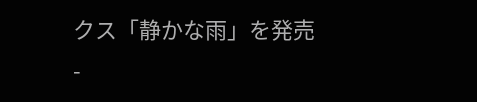クス「静かな雨」を発売
-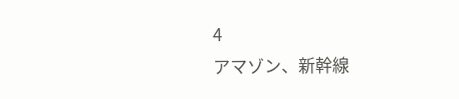4
アマゾン、新幹線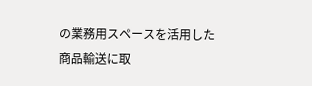の業務用スペースを活用した商品輸送に取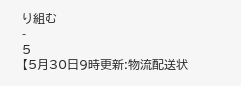り組む
-
5
【5月30日9時更新:物流配送状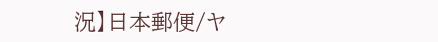況】日本郵便/ヤ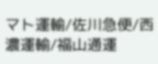マト運輸/佐川急便/西濃運輸/福山通運